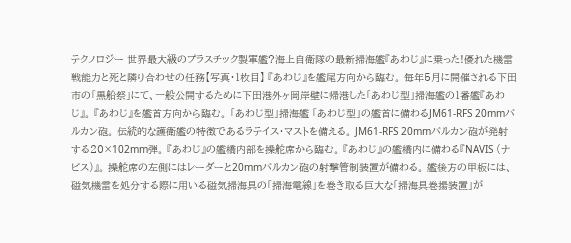テクノロジー 世界最大級のプラスチック製軍艦?海上自衛隊の最新掃海艦『あわじ』に乗った!優れた機雷戦能力と死と隣り合わせの任務【写真・1枚目】 『あわじ』を艦尾方向から臨む。 毎年5月に開催される下田市の「黒船祭」にて、一般公開するために下田港外ヶ岡岸壁に帰港した「あわじ型」掃海艦の1番艦『あわじ』。 『あわじ』を艦首方向から臨む。 「あわじ型」掃海艦 「あわじ型」の艦首に備わるJM61-RFS 20mmバルカン砲。 伝統的な護衛艦の特徴であるラテイス・マストを備える。 JM61-RFS 20mmバルカン砲が発射する20×102mm弾。 『あわじ』の艦橋内部を操舵席から臨む。 『あわじ』の艦橋内に備わる『NAVIS (ナビス)』。 操舵席の左側にはレーダーと20mmバルカン砲の射撃管制装置が備わる。 艦後方の甲板には、磁気機雷を処分する際に用いる磁気掃海具の「掃海電線」を巻き取る巨大な「掃海具巻揚装置」が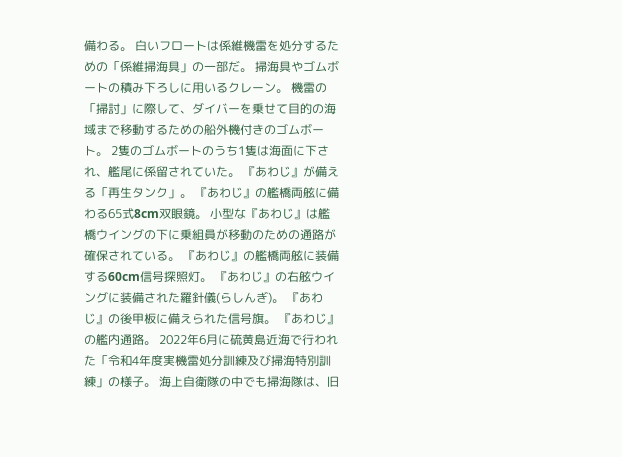備わる。 白いフロートは係維機雷を処分するための「係維掃海具」の一部だ。 掃海具やゴムボートの積み下ろしに用いるクレーン。 機雷の「掃討」に際して、ダイバーを乗せて目的の海域まで移動するための船外機付きのゴムボート。 2隻のゴムボートのうち1隻は海面に下され、艦尾に係留されていた。 『あわじ』が備える「再生タンク」。 『あわじ』の艦橋両舷に備わる65式8cm双眼鏡。 小型な『あわじ』は艦橋ウイングの下に乗組員が移動のための通路が確保されている。 『あわじ』の艦橋両舷に装備する60cm信号探照灯。 『あわじ』の右舷ウイングに装備された羅針儀(らしんぎ)。 『あわじ』の後甲板に備えられた信号旗。 『あわじ』の艦内通路。 2022年6月に硫黄島近海で行われた「令和4年度実機雷処分訓練及び掃海特別訓練」の様子。 海上自衛隊の中でも掃海隊は、旧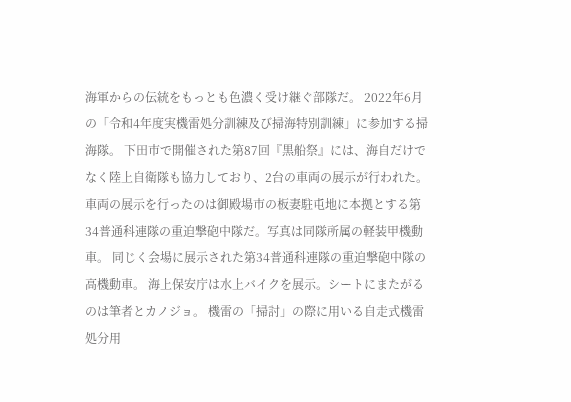海軍からの伝統をもっとも色濃く受け継ぐ部隊だ。 2022年6月の「令和4年度実機雷処分訓練及び掃海特別訓練」に参加する掃海隊。 下田市で開催された第87回『黒船祭』には、海自だけでなく陸上自衛隊も協力しており、2台の車両の展示が行われた。車両の展示を行ったのは御殿場市の板妻駐屯地に本拠とする第34普通科連隊の重迫撃砲中隊だ。写真は同隊所属の軽装甲機動車。 同じく会場に展示された第34普通科連隊の重迫撃砲中隊の高機動車。 海上保安庁は水上バイクを展示。シートにまたがるのは筆者とカノジョ。 機雷の「掃討」の際に用いる自走式機雷処分用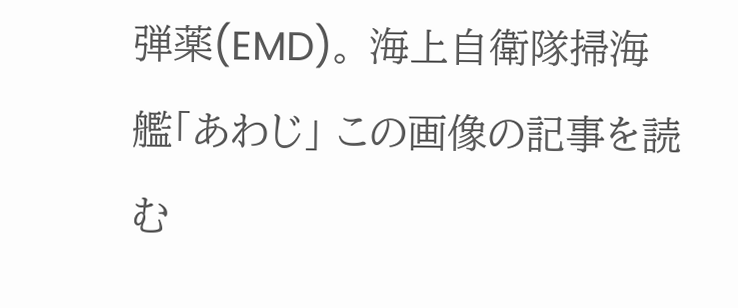弾薬(EMD)。 海上自衛隊掃海艦「あわじ」 この画像の記事を読む